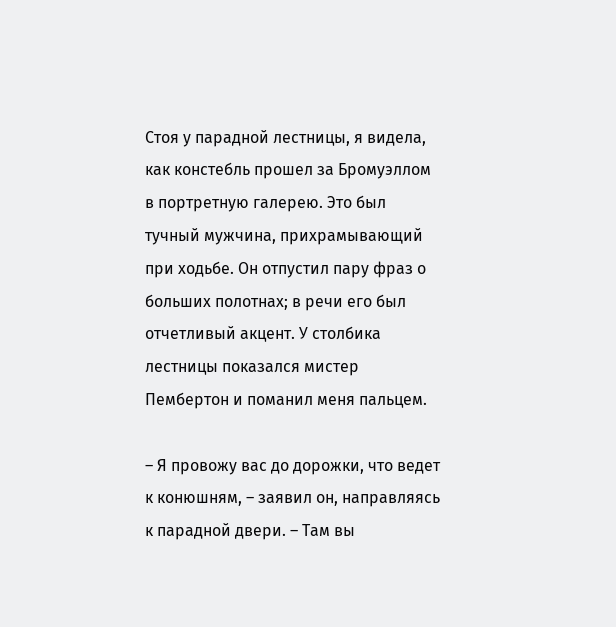Стоя у парадной лестницы, я видела, как констебль прошел за Бромуэллом в портретную галерею. Это был тучный мужчина, прихрамывающий при ходьбе. Он отпустил пару фраз о больших полотнах; в речи его был отчетливый акцент. У столбика лестницы показался мистер Пембертон и поманил меня пальцем.

– Я провожу вас до дорожки, что ведет к конюшням, – заявил он, направляясь к парадной двери. – Там вы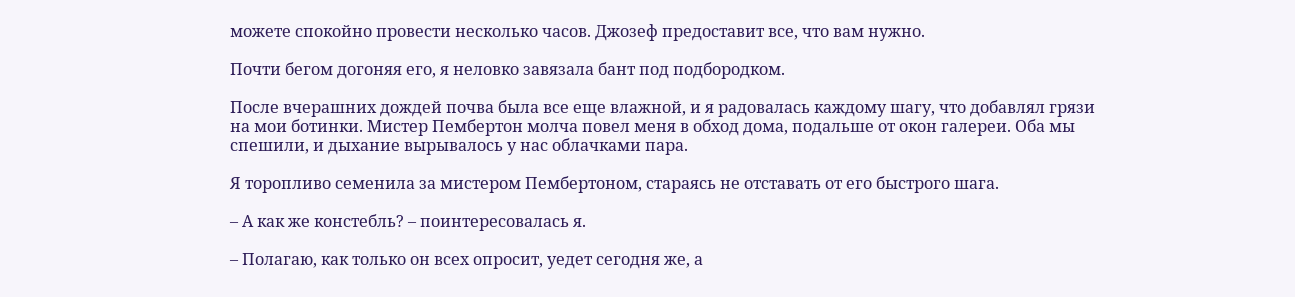можете спокойно провести несколько часов. Джозеф предоставит все, что вам нужно.

Почти бегом догоняя его, я неловко завязала бант под подбородком.

После вчерашних дождей почва была все еще влажной, и я радовалась каждому шагу, что добавлял грязи на мои ботинки. Мистер Пембертон молча повел меня в обход дома, подальше от окон галереи. Оба мы спешили, и дыхание вырывалось у нас облачками пара.

Я торопливо семенила за мистером Пембертоном, стараясь не отставать от его быстрого шага.

– А как же констебль? – поинтересовалась я.

– Полагаю, как только он всех опросит, уедет сегодня же, а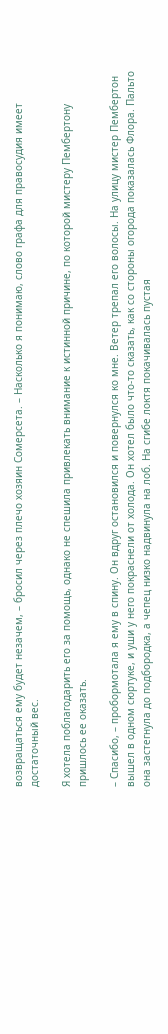возвращаться ему будет незачем, – бросил через плечо хозяин Сомерсета. – Насколько я понимаю, слово графа для правосудия имеет достаточный вес.

Я хотела поблагодарить его за помощь, однако не спешила привлекать внимание к истинной причине, по которой мистеру Пембертону пришлось ее оказать.

– Спасибо, – пробормотала я ему в спину. Он вдруг остановился и повернулся ко мне. Ветер трепал его волосы. На улицу мистер Пембертон вышел в одном сюртуке, и уши у него покраснели от холода. Он хотел было что-то сказать, как со стороны огорода показалась Флора. Пальто она застегнула до подбородка, а чепец низко надвинула на лоб. На сгибе локтя покачивалась пустая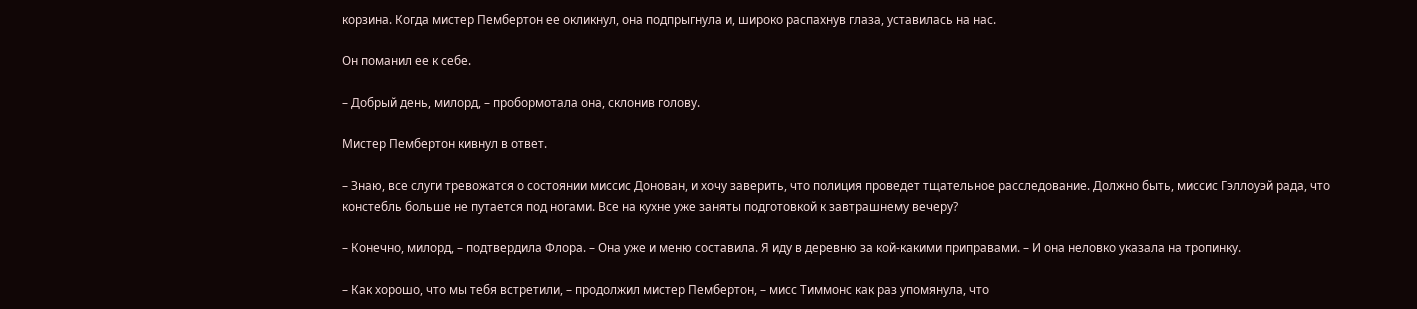корзина. Когда мистер Пембертон ее окликнул, она подпрыгнула и, широко распахнув глаза, уставилась на нас.

Он поманил ее к себе.

– Добрый день, милорд, – пробормотала она, склонив голову.

Мистер Пембертон кивнул в ответ.

– Знаю, все слуги тревожатся о состоянии миссис Донован, и хочу заверить, что полиция проведет тщательное расследование. Должно быть, миссис Гэллоуэй рада, что констебль больше не путается под ногами. Все на кухне уже заняты подготовкой к завтрашнему вечеру?

– Конечно, милорд, – подтвердила Флора. – Она уже и меню составила. Я иду в деревню за кой-какими приправами. – И она неловко указала на тропинку.

– Как хорошо, что мы тебя встретили, – продолжил мистер Пембертон, – мисс Тиммонс как раз упомянула, что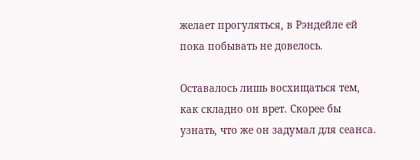желает прогуляться, в Рэндейле ей пока побывать не довелось.

Оставалось лишь восхищаться тем, как складно он врет. Скорее бы узнать, что же он задумал для сеанса.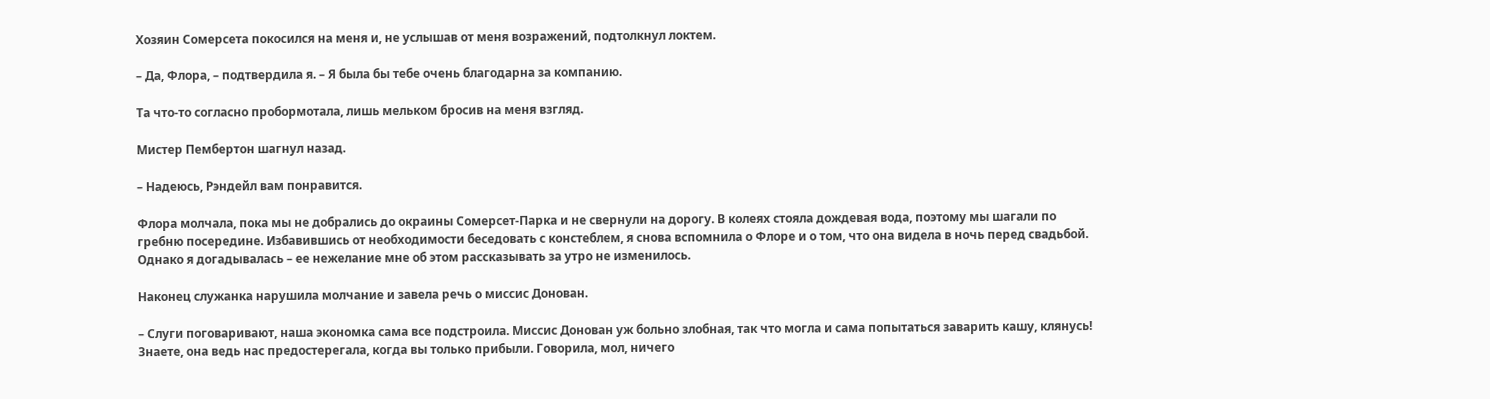Хозяин Сомерсета покосился на меня и, не услышав от меня возражений, подтолкнул локтем.

– Да, Флора, – подтвердила я. – Я была бы тебе очень благодарна за компанию.

Та что-то согласно пробормотала, лишь мельком бросив на меня взгляд.

Мистер Пембертон шагнул назад.

– Надеюсь, Рэндейл вам понравится.

Флора молчала, пока мы не добрались до окраины Сомерсет-Парка и не свернули на дорогу. В колеях стояла дождевая вода, поэтому мы шагали по гребню посередине. Избавившись от необходимости беседовать с констеблем, я снова вспомнила о Флоре и о том, что она видела в ночь перед свадьбой. Однако я догадывалась – ее нежелание мне об этом рассказывать за утро не изменилось.

Наконец служанка нарушила молчание и завела речь о миссис Донован.

– Слуги поговаривают, наша экономка сама все подстроила. Миссис Донован уж больно злобная, так что могла и сама попытаться заварить кашу, клянусь! Знаете, она ведь нас предостерегала, когда вы только прибыли. Говорила, мол, ничего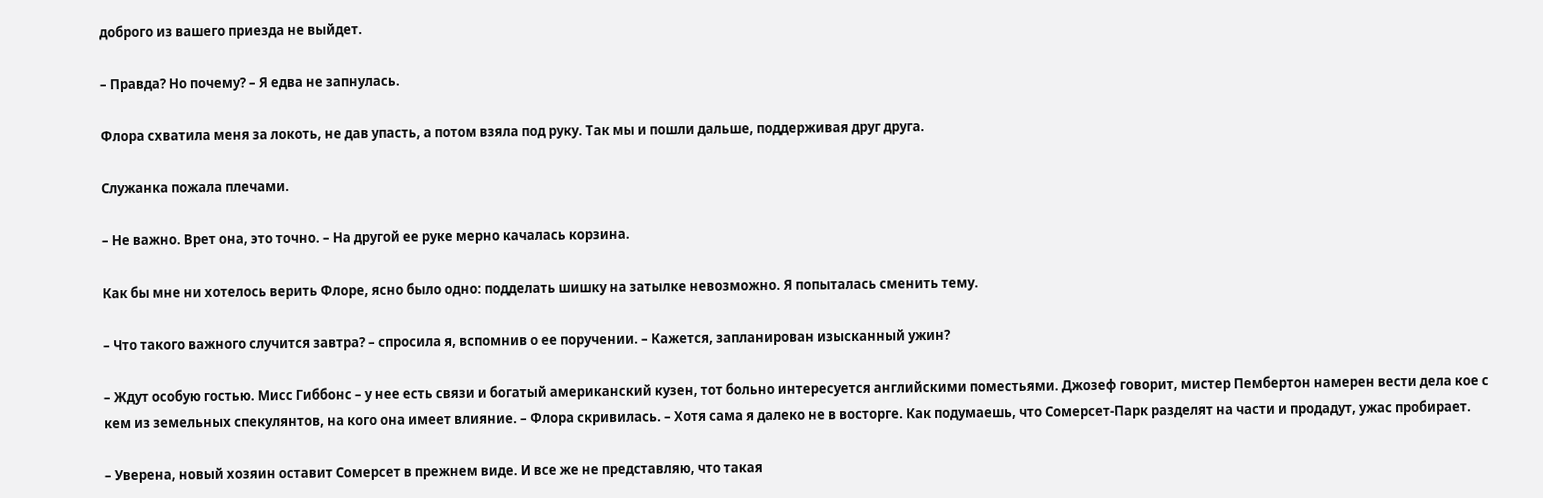доброго из вашего приезда не выйдет.

– Правда? Но почему? – Я едва не запнулась.

Флора схватила меня за локоть, не дав упасть, а потом взяла под руку. Так мы и пошли дальше, поддерживая друг друга.

Служанка пожала плечами.

– Не важно. Врет она, это точно. – На другой ее руке мерно качалась корзина.

Как бы мне ни хотелось верить Флоре, ясно было одно: подделать шишку на затылке невозможно. Я попыталась сменить тему.

– Что такого важного случится завтра? – спросила я, вспомнив о ее поручении. – Кажется, запланирован изысканный ужин?

– Ждут особую гостью. Мисс Гиббонс – у нее есть связи и богатый американский кузен, тот больно интересуется английскими поместьями. Джозеф говорит, мистер Пембертон намерен вести дела кое с кем из земельных спекулянтов, на кого она имеет влияние. – Флора скривилась. – Хотя сама я далеко не в восторге. Как подумаешь, что Сомерсет-Парк разделят на части и продадут, ужас пробирает.

– Уверена, новый хозяин оставит Сомерсет в прежнем виде. И все же не представляю, что такая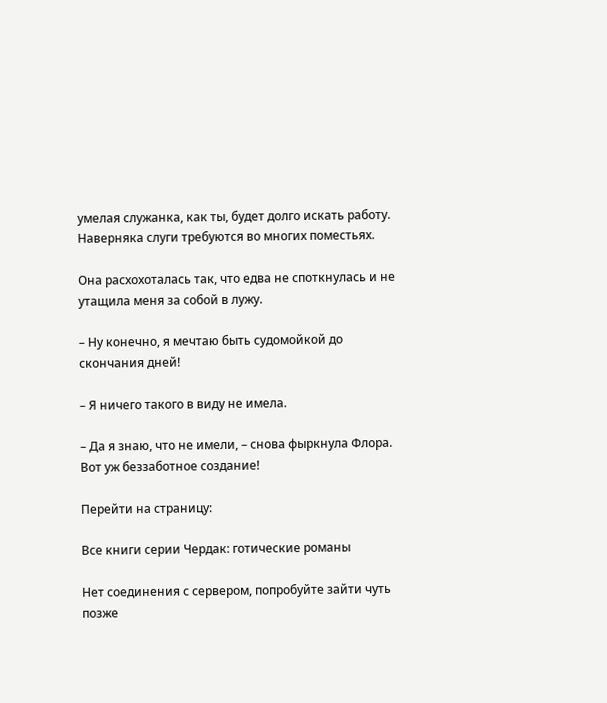умелая служанка, как ты, будет долго искать работу. Наверняка слуги требуются во многих поместьях.

Она расхохоталась так, что едва не споткнулась и не утащила меня за собой в лужу.

– Ну конечно, я мечтаю быть судомойкой до скончания дней!

– Я ничего такого в виду не имела.

– Да я знаю, что не имели, – снова фыркнула Флора. Вот уж беззаботное создание!

Перейти на страницу:

Все книги серии Чердак: готические романы

Нет соединения с сервером, попробуйте зайти чуть позже